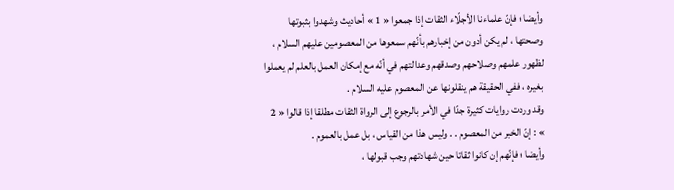وأيضا ؛ فإنّ علماءنا الأجلّاء الثقات إذا جمعوا « 1 » أحاديث وشهدوا بثبوتها وصحتها ، لم يكن أدون من إخبارهم بأنّهم سمعوها من المعصومين عليهم السلام ، لظهور علمهم وصلاحهم وصدقهم وعدالتهم في أنّه مع إمكان العمل بالعلم لم يعملوا بغيره ، ففي الحقيقة هم ينقلونها عن المعصوم عليه السلام .
وقد وردت روايات كثيرة جدّا في الأمر بالرجوع إلى الرواة الثقات مطلقا إذا قالوا « 2 » : إنّ الخبر من المعصوم . . وليس هذا من القياس ، بل عمل بالعموم .
وأيضا ؛ فإنّهم إن كانوا ثقاتا حين شهادتهم وجب قبولها ،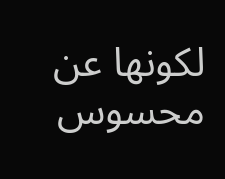لكونها عن محسوس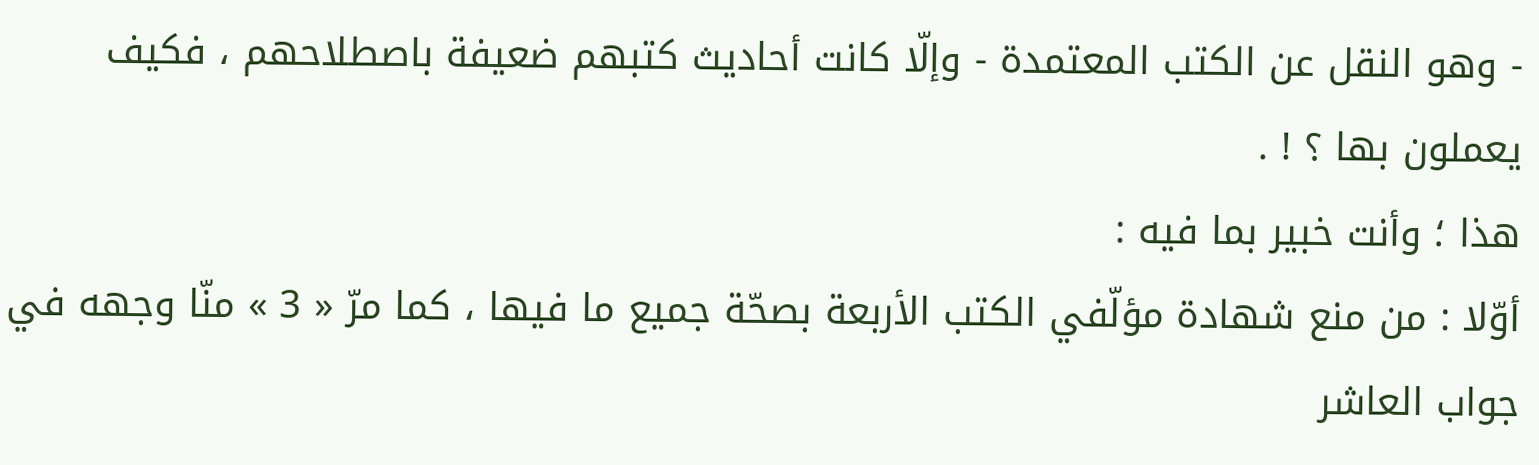- وهو النقل عن الكتب المعتمدة - وإلّا كانت أحاديث كتبهم ضعيفة باصطلاحهم ، فكيف يعملون بها ؟ ! .
هذا ؛ وأنت خبير بما فيه :
أوّلا : من منع شهادة مؤلّفي الكتب الأربعة بصحّة جميع ما فيها ، كما مرّ « 3 » منّا وجهه في جواب العاشر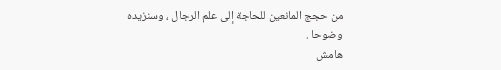من حجج المانعين للحاجة إلى علم الرجال ، وسنزيده وضوحا .
هامش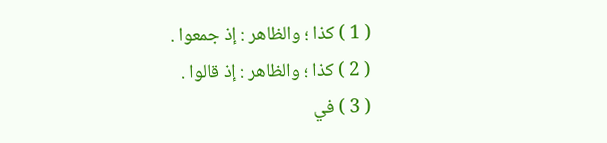( 1 ) كذا ؛ والظاهر : إذ جمعوا .
( 2 ) كذا ؛ والظاهر : إذ قالوا .
( 3 ) في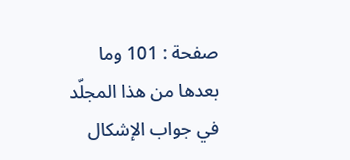صفحة : 101 وما بعدها من هذا المجلّد في جواب الإشكال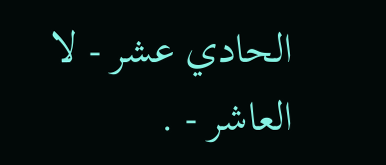الحادي عشر - لا العاشر - .